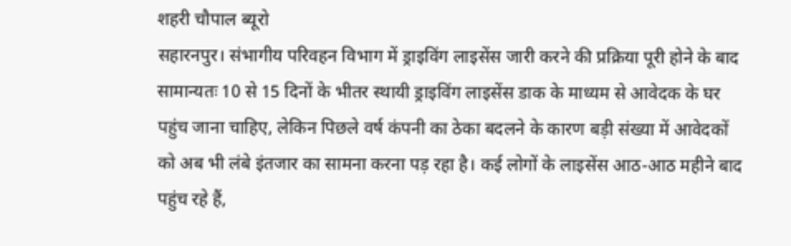शहरी चौपाल ब्यूरो
सहारनपुर। संभागीय परिवहन विभाग में ड्राइविंग लाइसेंस जारी करने की प्रक्रिया पूरी होने के बाद सामान्यतः 10 से 15 दिनों के भीतर स्थायी ड्राइविंग लाइसेंस डाक के माध्यम से आवेदक के घर पहुंच जाना चाहिए, लेकिन पिछले वर्ष कंपनी का ठेका बदलने के कारण बड़ी संख्या में आवेदकों को अब भी लंबे इंतजार का सामना करना पड़ रहा है। कई लोगों के लाइसेंस आठ-आठ महीने बाद पहुंच रहे हैं,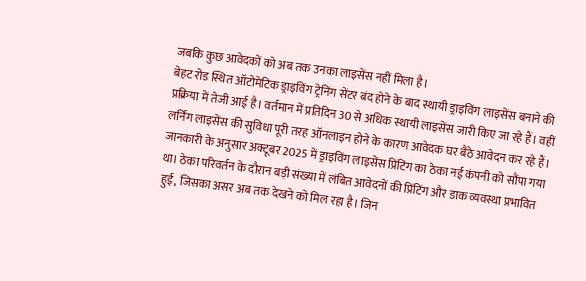जबकि कुछ आवेदकों को अब तक उनका लाइसेंस नहीं मिला है।
बेहट रोड स्थित ऑटोमेटिक ड्राइविंग ट्रेनिंग सेंटर बंद होने के बाद स्थायी ड्राइविंग लाइसेंस बनाने की प्रक्रिया में तेजी आई है। वर्तमान में प्रतिदिन 30 से अधिक स्थायी लाइसेंस जारी किए जा रहे हैं। वहीं लर्निंग लाइसेंस की सुविधा पूरी तरह ऑनलाइन होने के कारण आवेदक घर बैठे आवेदन कर रहे हैं।
जानकारी के अनुसार अक्टूबर 2025 में ड्राइविंग लाइसेंस प्रिंटिंग का ठेका नई कंपनी को सौंपा गया था। ठेका परिवर्तन के दौरान बड़ी संख्या में लंबित आवेदनों की प्रिंटिंग और डाक व्यवस्था प्रभावित हुई, जिसका असर अब तक देखने को मिल रहा है। जिन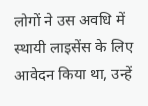लोगों ने उस अवधि में स्थायी लाइसेंस के लिए आवेदन किया था, उन्हें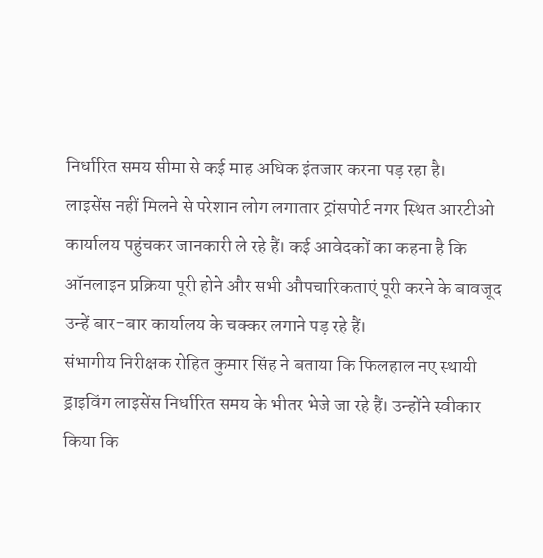निर्धारित समय सीमा से कई माह अधिक इंतजार करना पड़ रहा है।
लाइसेंस नहीं मिलने से परेशान लोग लगातार ट्रांसपोर्ट नगर स्थित आरटीओ कार्यालय पहुंचकर जानकारी ले रहे हैं। कई आवेदकों का कहना है कि ऑनलाइन प्रक्रिया पूरी होने और सभी औपचारिकताएं पूरी करने के बावजूद उन्हें बार-बार कार्यालय के चक्कर लगाने पड़ रहे हैं।
संभागीय निरीक्षक रोहित कुमार सिंह ने बताया कि फिलहाल नए स्थायी ड्राइविंग लाइसेंस निर्धारित समय के भीतर भेजे जा रहे हैं। उन्होंने स्वीकार किया कि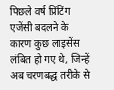पिछले वर्ष प्रिंटिंग एजेंसी बदलने के कारण कुछ लाइसेंस लंबित हो गए थे, जिन्हें अब चरणबद्ध तरीके से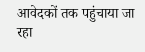आवेदकों तक पहुंचाया जा रहा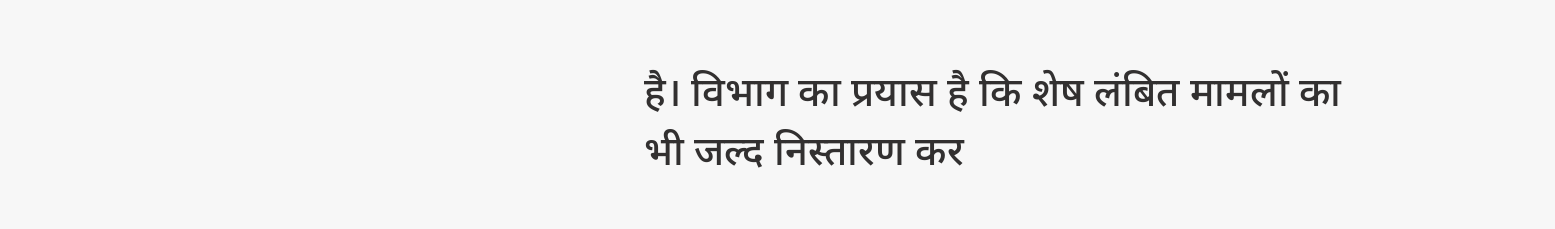है। विभाग का प्रयास है कि शेष लंबित मामलों का भी जल्द निस्तारण कर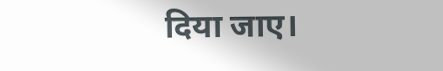दिया जाए।